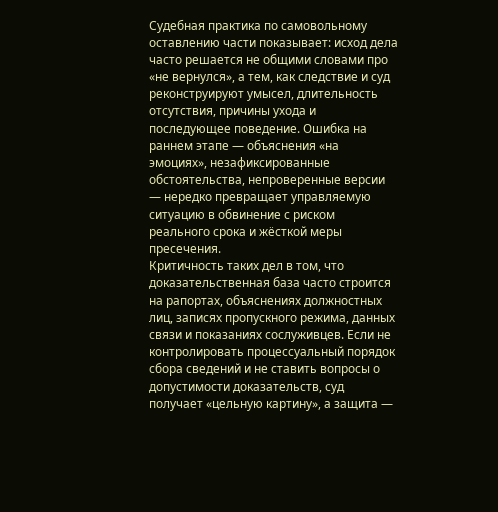Судебная практика по самовольному оставлению части показывает: исход дела часто решается не общими словами про «не вернулся», а тем, как следствие и суд реконструируют умысел, длительность отсутствия, причины ухода и последующее поведение. Ошибка на раннем этапе — объяснения «на эмоциях», незафиксированные обстоятельства, непроверенные версии — нередко превращает управляемую ситуацию в обвинение с риском реального срока и жёсткой меры пресечения.
Критичность таких дел в том, что доказательственная база часто строится на рапортах, объяснениях должностных лиц, записях пропускного режима, данных связи и показаниях сослуживцев. Если не контролировать процессуальный порядок сбора сведений и не ставить вопросы о допустимости доказательств, суд получает «цельную картину», а защита —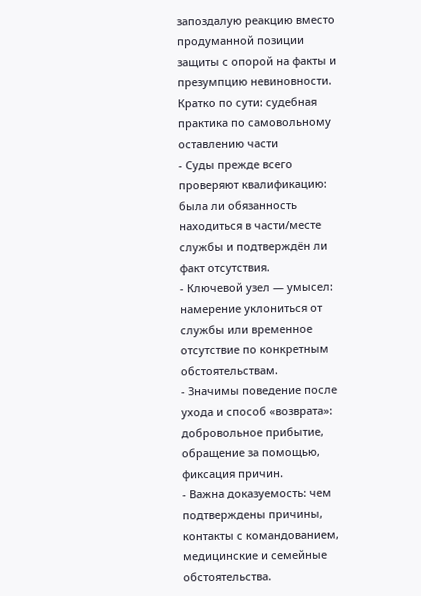запоздалую реакцию вместо продуманной позиции защиты с опорой на факты и презумпцию невиновности.
Кратко по сути: судебная практика по самовольному оставлению части
- Суды прежде всего проверяют квалификацию: была ли обязанность находиться в части/месте службы и подтверждён ли факт отсутствия.
- Ключевой узел — умысел: намерение уклониться от службы или временное отсутствие по конкретным обстоятельствам.
- Значимы поведение после ухода и способ «возврата»: добровольное прибытие, обращение за помощью, фиксация причин.
- Важна доказуемость: чем подтверждены причины, контакты с командованием, медицинские и семейные обстоятельства.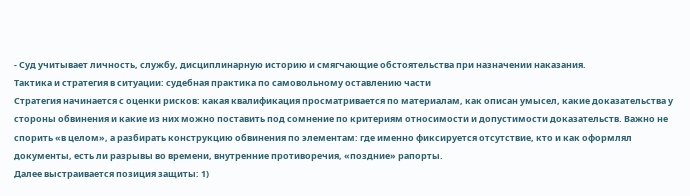- Суд учитывает личность, службу, дисциплинарную историю и смягчающие обстоятельства при назначении наказания.
Тактика и стратегия в ситуации: судебная практика по самовольному оставлению части
Стратегия начинается с оценки рисков: какая квалификация просматривается по материалам, как описан умысел, какие доказательства у стороны обвинения и какие из них можно поставить под сомнение по критериям относимости и допустимости доказательств. Важно не спорить «в целом», а разбирать конструкцию обвинения по элементам: где именно фиксируется отсутствие, кто и как оформлял документы, есть ли разрывы во времени, внутренние противоречия, «поздние» рапорты.
Далее выстраивается позиция защиты: 1)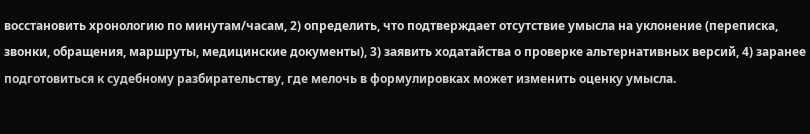восстановить хронологию по минутам/часам, 2) определить, что подтверждает отсутствие умысла на уклонение (переписка, звонки, обращения, маршруты, медицинские документы), 3) заявить ходатайства о проверке альтернативных версий, 4) заранее подготовиться к судебному разбирательству, где мелочь в формулировках может изменить оценку умысла.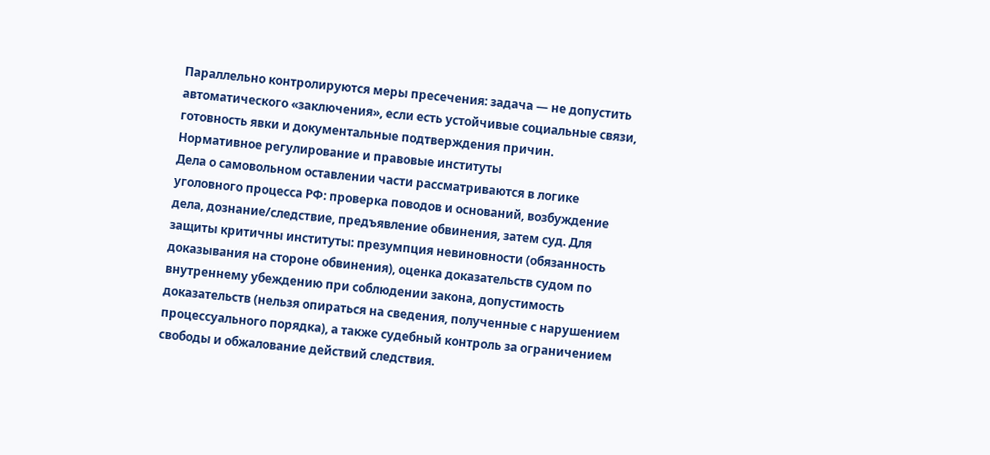Параллельно контролируются меры пресечения: задача — не допустить автоматического «заключения», если есть устойчивые социальные связи, готовность явки и документальные подтверждения причин.
Нормативное регулирование и правовые институты
Дела о самовольном оставлении части рассматриваются в логике уголовного процесса РФ: проверка поводов и оснований, возбуждение дела, дознание/следствие, предъявление обвинения, затем суд. Для защиты критичны институты: презумпция невиновности (обязанность доказывания на стороне обвинения), оценка доказательств судом по внутреннему убеждению при соблюдении закона, допустимость доказательств (нельзя опираться на сведения, полученные с нарушением процессуального порядка), а также судебный контроль за ограничением свободы и обжалование действий следствия.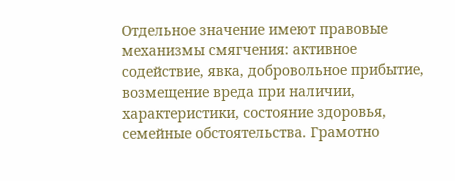Отдельное значение имеют правовые механизмы смягчения: активное содействие, явка, добровольное прибытие, возмещение вреда при наличии, характеристики, состояние здоровья, семейные обстоятельства. Грамотно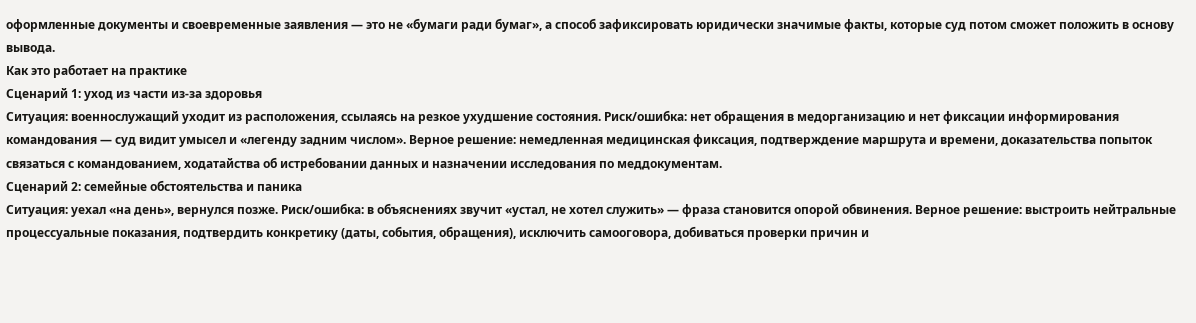оформленные документы и своевременные заявления — это не «бумаги ради бумаг», а способ зафиксировать юридически значимые факты, которые суд потом сможет положить в основу вывода.
Как это работает на практике
Сценарий 1: уход из части из-за здоровья
Ситуация: военнослужащий уходит из расположения, ссылаясь на резкое ухудшение состояния. Риск/ошибка: нет обращения в медорганизацию и нет фиксации информирования командования — суд видит умысел и «легенду задним числом». Верное решение: немедленная медицинская фиксация, подтверждение маршрута и времени, доказательства попыток связаться с командованием, ходатайства об истребовании данных и назначении исследования по меддокументам.
Сценарий 2: семейные обстоятельства и паника
Ситуация: уехал «на день», вернулся позже. Риск/ошибка: в объяснениях звучит «устал, не хотел служить» — фраза становится опорой обвинения. Верное решение: выстроить нейтральные процессуальные показания, подтвердить конкретику (даты, события, обращения), исключить самооговора, добиваться проверки причин и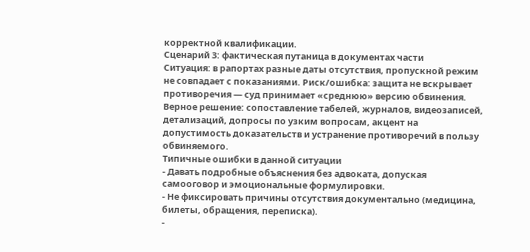корректной квалификации.
Сценарий 3: фактическая путаница в документах части
Ситуация: в рапортах разные даты отсутствия, пропускной режим не совпадает с показаниями. Риск/ошибка: защита не вскрывает противоречия — суд принимает «среднюю» версию обвинения. Верное решение: сопоставление табелей, журналов, видеозаписей, детализаций, допросы по узким вопросам, акцент на допустимость доказательств и устранение противоречий в пользу обвиняемого.
Типичные ошибки в данной ситуации
- Давать подробные объяснения без адвоката, допуская самооговор и эмоциональные формулировки.
- Не фиксировать причины отсутствия документально (медицина, билеты, обращения, переписка).
-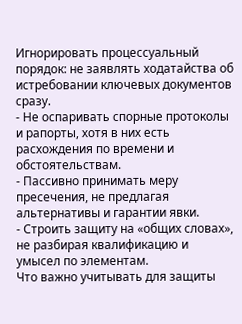Игнорировать процессуальный порядок: не заявлять ходатайства об истребовании ключевых документов сразу.
- Не оспаривать спорные протоколы и рапорты, хотя в них есть расхождения по времени и обстоятельствам.
- Пассивно принимать меру пресечения, не предлагая альтернативы и гарантии явки.
- Строить защиту на «общих словах», не разбирая квалификацию и умысел по элементам.
Что важно учитывать для защиты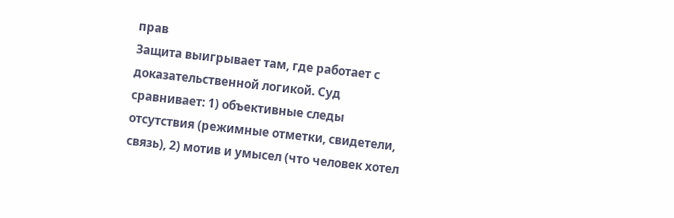прав
Защита выигрывает там, где работает с доказательственной логикой. Суд сравнивает: 1) объективные следы отсутствия (режимные отметки, свидетели, связь), 2) мотив и умысел (что человек хотел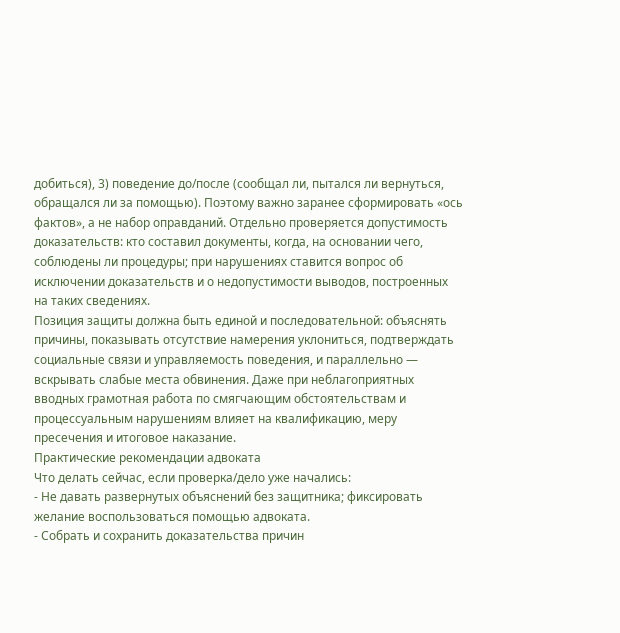добиться), 3) поведение до/после (сообщал ли, пытался ли вернуться, обращался ли за помощью). Поэтому важно заранее сформировать «ось фактов», а не набор оправданий. Отдельно проверяется допустимость доказательств: кто составил документы, когда, на основании чего, соблюдены ли процедуры; при нарушениях ставится вопрос об исключении доказательств и о недопустимости выводов, построенных на таких сведениях.
Позиция защиты должна быть единой и последовательной: объяснять причины, показывать отсутствие намерения уклониться, подтверждать социальные связи и управляемость поведения, и параллельно — вскрывать слабые места обвинения. Даже при неблагоприятных вводных грамотная работа по смягчающим обстоятельствам и процессуальным нарушениям влияет на квалификацию, меру пресечения и итоговое наказание.
Практические рекомендации адвоката
Что делать сейчас, если проверка/дело уже начались:
- Не давать развернутых объяснений без защитника; фиксировать желание воспользоваться помощью адвоката.
- Собрать и сохранить доказательства причин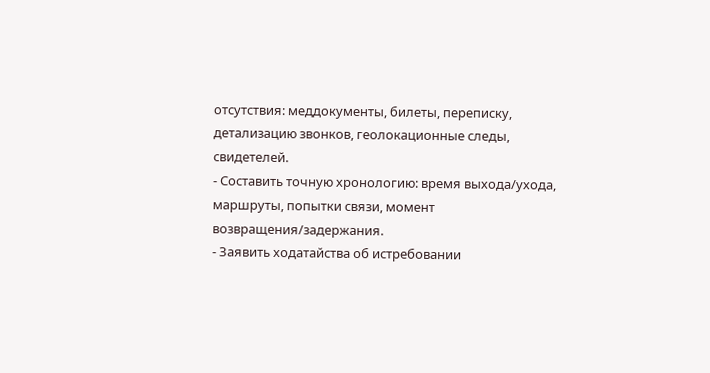отсутствия: меддокументы, билеты, переписку, детализацию звонков, геолокационные следы, свидетелей.
- Составить точную хронологию: время выхода/ухода, маршруты, попытки связи, момент возвращения/задержания.
- Заявить ходатайства об истребовании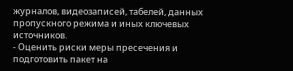журналов, видеозаписей, табелей, данных пропускного режима и иных ключевых источников.
- Оценить риски меры пресечения и подготовить пакет на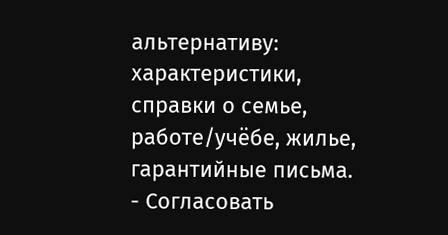альтернативу: характеристики, справки о семье, работе/учёбе, жилье, гарантийные письма.
- Согласовать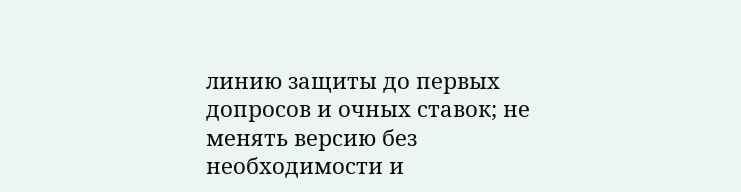линию защиты до первых допросов и очных ставок; не менять версию без необходимости и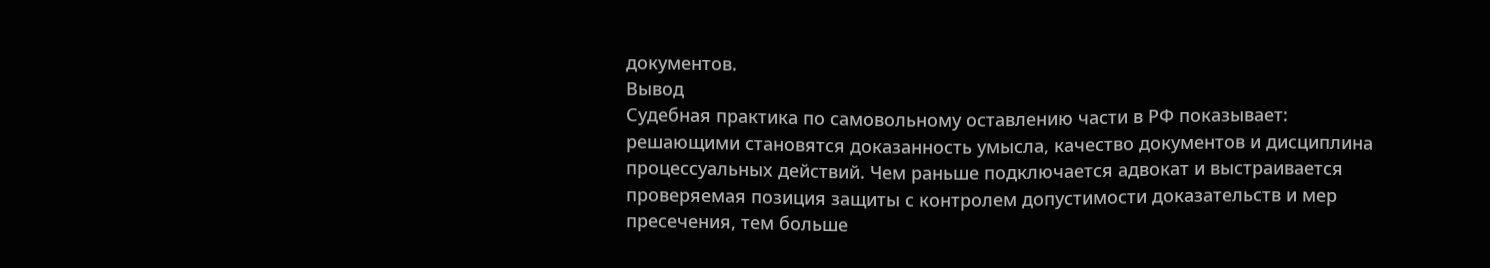документов.
Вывод
Судебная практика по самовольному оставлению части в РФ показывает: решающими становятся доказанность умысла, качество документов и дисциплина процессуальных действий. Чем раньше подключается адвокат и выстраивается проверяемая позиция защиты с контролем допустимости доказательств и мер пресечения, тем больше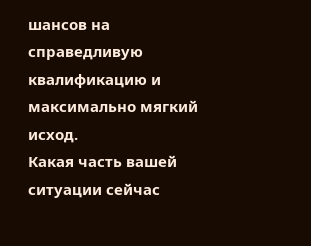шансов на справедливую квалификацию и максимально мягкий исход.
Какая часть вашей ситуации сейчас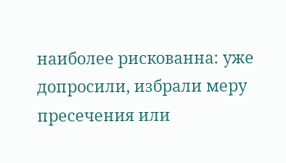наиболее рискованна: уже допросили, избрали меру пресечения или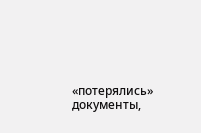«потерялись» документы,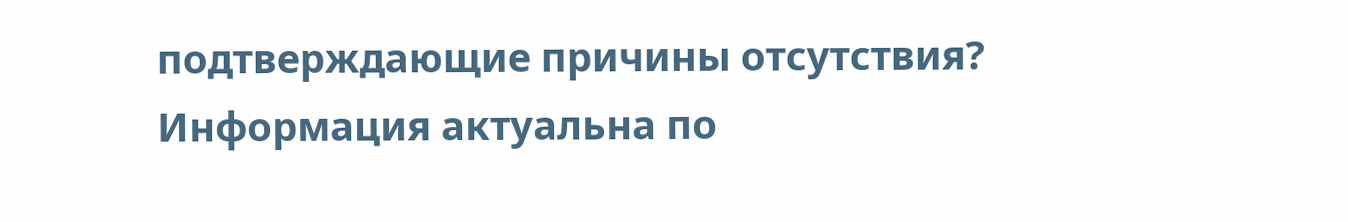подтверждающие причины отсутствия?
Информация актуальна по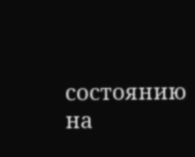состоянию на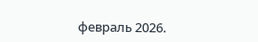февраль 2026.